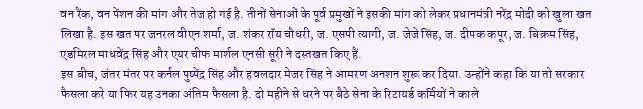वन रैंक, वन पेंशन की मांग और तेज हो गई है. तीनों सेनाओं के पूर्व प्रमुखों ने इसकी मांग को लेकर प्रधानमंत्री नरेंद्र मोदी को खुला खत लिखा है. इस खत पर जनरल वीएन शर्मा, ज. शंकर रॉय चौधरी, ज. एसपी त्यागी, ज. जेजे सिंह, ज. दीपक कपूर, ज. बिक्रम सिंह, एडमिरल माधवेंद्र सिंह और एयर चीफ मार्शल एनसी सूरी ने दस्तखत किए हैं.
इस बीच, जंतर मंतर पर कर्नल पुष्पेंद्र सिंह और हवलदार मेजर सिंह ने आमरण अनशन शुरू कर दिया. उन्होंने कहा कि या तो सरकार फैसला करे या फिर यह उनका अंतिम फैसला है. दो महीने से धरने पर बैठे सेना के रिटायर्ड कर्मियों ने काले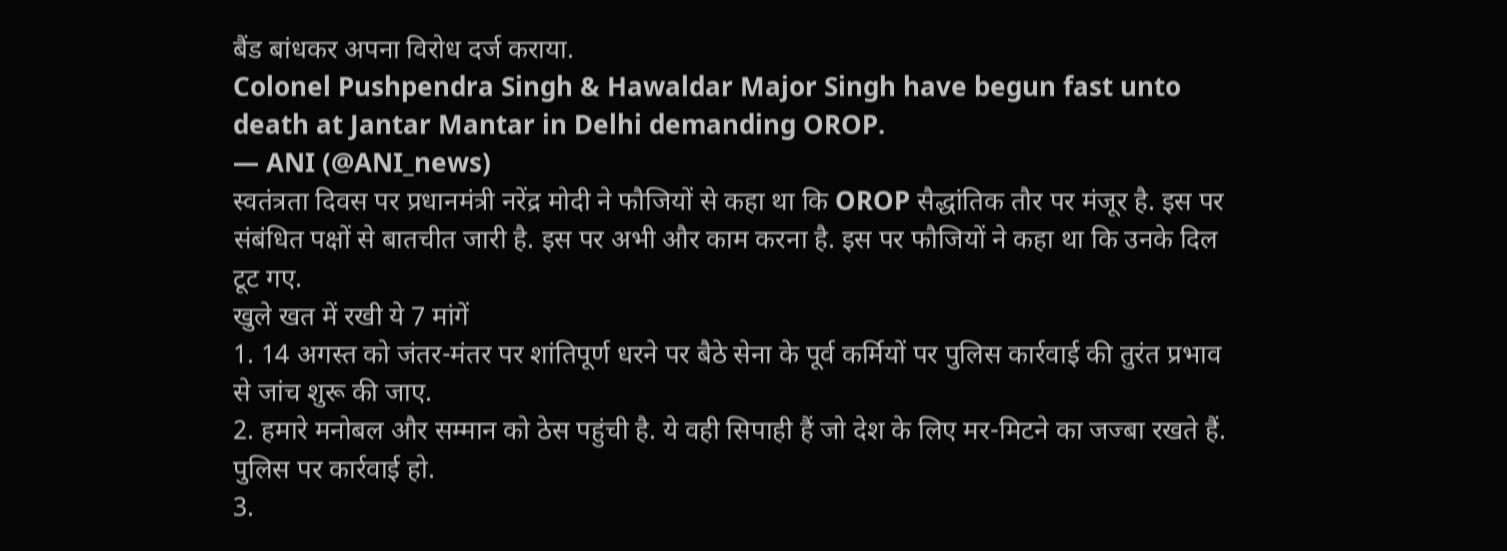बैंड बांधकर अपना विरोध दर्ज कराया.
Colonel Pushpendra Singh & Hawaldar Major Singh have begun fast unto death at Jantar Mantar in Delhi demanding OROP.
— ANI (@ANI_news)
स्वतंत्रता दिवस पर प्रधानमंत्री नरेंद्र मोदी ने फौजियों से कहा था कि OROP सैद्धांतिक तौर पर मंजूर है. इस पर संबंधित पक्षों से बातचीत जारी है. इस पर अभी और काम करना है. इस पर फौजियों ने कहा था कि उनके दिल टूट गए.
खुले खत में रखी ये 7 मांगें
1. 14 अगस्त को जंतर-मंतर पर शांतिपूर्ण धरने पर बैठे सेना के पूर्व कर्मियों पर पुलिस कार्रवाई की तुरंत प्रभाव से जांच शुरू की जाए.
2. हमारे मनोबल और सम्मान को ठेस पहुंची है. ये वही सिपाही हैं जो देश के लिए मर-मिटने का जज्बा रखते हैं. पुलिस पर कार्रवाई हो.
3.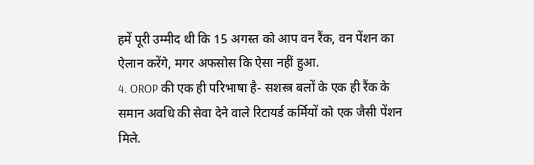हमें पूरी उम्मीद थी कि 15 अगस्त को आप वन रैंक, वन पेंशन का ऐलान करेंगे, मगर अफसोस कि ऐसा नहीं हुआ.
4. OROP की एक ही परिभाषा है- सशस्त्र बलों के एक ही रैंक के समान अवधि की सेवा देने वाले रिटायर्ड कर्मियों को एक जैसी पेंशन मिले.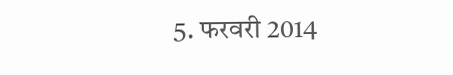5. फरवरी 2014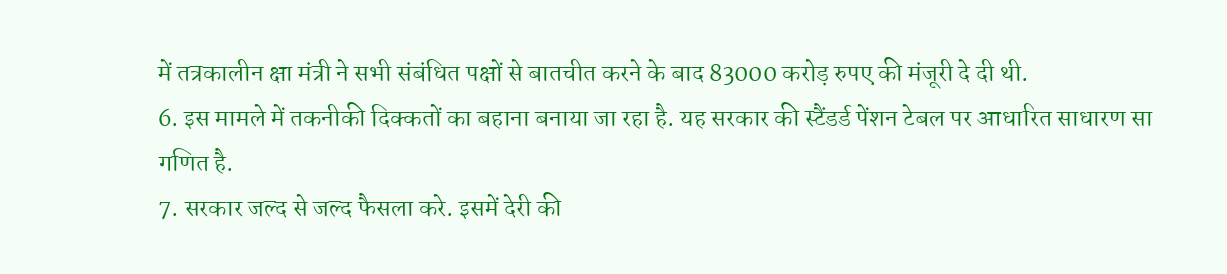में तत्रकालीन क्षा मंत्री ने सभी संबंधित पक्षों से बातचीत करने के बाद 83000 करोड़ रुपए की मंजूरी दे दी थी.
6. इस मामले में तकनीकी दिक्कतों का बहाना बनाया जा रहा है. यह सरकार की स्टैंडर्ड पेंशन टेबल पर आधारित साधारण सा गणित है.
7. सरकार जल्द से जल्द फैसला करे. इसमें देरी की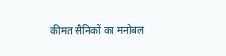कीमत सैनिकों का मनोबल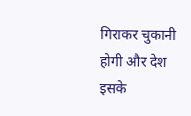गिराकर चुकानी होगी और देश इसके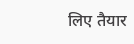लिए तैयार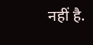नहीं है.